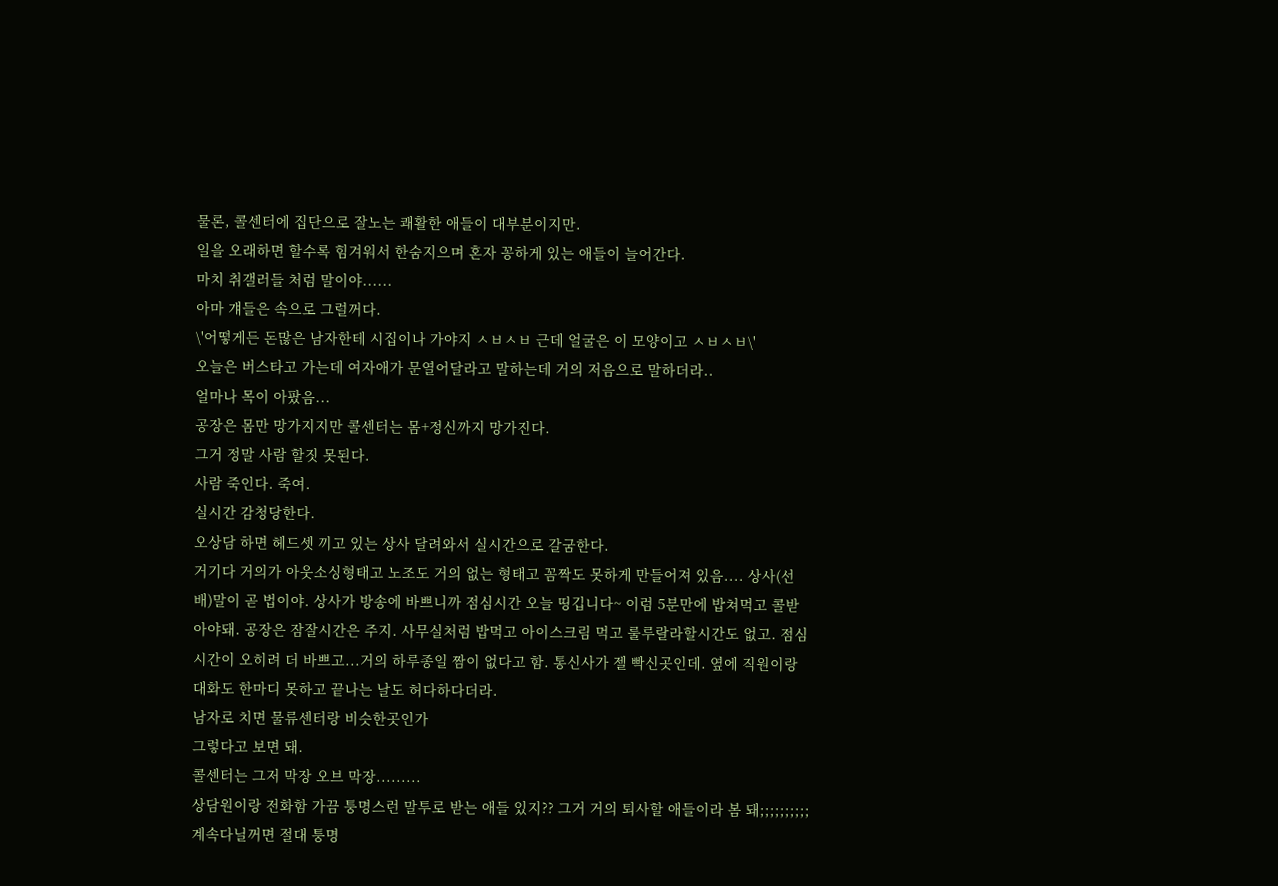물론, 콜센터에 집단으로 잘노는 쾌활한 애들이 대부분이지만.
일을 오래하면 할수록 힘겨워서 한숨지으며 혼자 꽁하게 있는 애들이 늘어간다.
마치 취갤러들 처럼 말이야......
아마 걔들은 속으로 그럴꺼다.
\'어떻게든 돈많은 남자한테 시집이나 가야지 ㅅㅂㅅㅂ 근데 얼굴은 이 모양이고 ㅅㅂㅅㅂ\'
오늘은 버스타고 가는데 여자애가 문열어달라고 말하는데 거의 저음으로 말하더라..
얼마나 목이 아팠음...
공장은 몸만 망가지지만 콜센터는 몸+정신까지 망가진다.
그거 정말 사람 할짓 못된다.
사람 죽인다. 죽여.
실시간 감청당한다.
오상담 하면 헤드셋 끼고 있는 상사 달려와서 실시간으로 갈굼한다.
거기다 거의가 아웃소싱형태고 노조도 거의 없는 형태고 꼼짝도 못하게 만들어져 있음.... 상사(선배)말이 곧 법이야. 상사가 방송에 바쁘니까 점심시간 오늘 띵깁니다~ 이럼 5분만에 밥쳐먹고 콜받아야돼. 공장은 잠잘시간은 주지. 사무실처럼 밥먹고 아이스크림 먹고 룰루랄라할시간도 없고. 점심시간이 오히려 더 바쁘고...거의 하루종일 짬이 없다고 함. 통신사가 젤 빡신곳인데. 옆에 직원이랑 대화도 한마디 못하고 끝나는 날도 허다하다더라.
남자로 치면 물류센터랑 비슷한곳인가
그렇다고 보면 돼.
콜센터는 그저 막장 오브 막장.........
상담원이랑 전화함 가끔 퉁명스런 말투로 받는 애들 있지?? 그거 거의 퇴사할 애들이라 봄 돼;;;;;;;;;; 계속다닐꺼면 절대 퉁명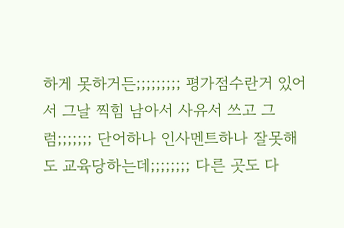하게 못하거든;;;;;;;;; 평가점수란거 있어서 그날 찍힘 남아서 사유서 쓰고 그럼;;;;;;; 단어하나 인사멘트하나 잘못해도 교육당하는데;;;;;;;; 다른 곳도 다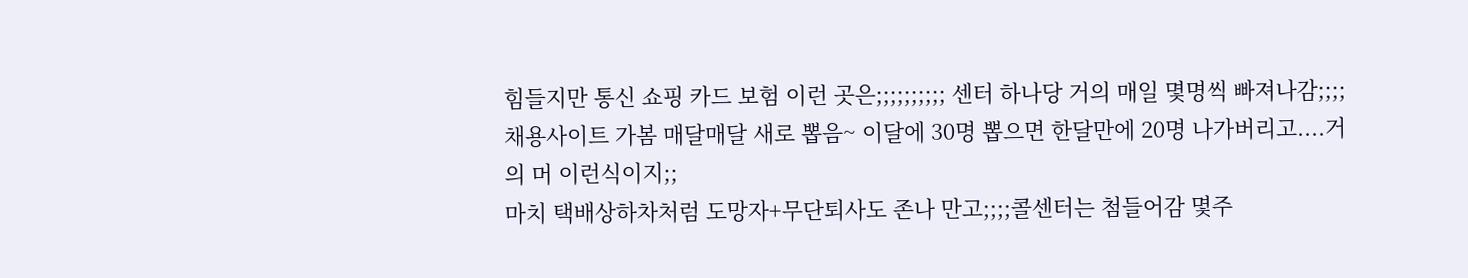힘들지만 통신 쇼핑 카드 보험 이런 곳은;;;;;;;;;; 센터 하나당 거의 매일 몇명씩 빠져나감;;;;채용사이트 가봄 매달매달 새로 뽑음~ 이달에 30명 뽑으면 한달만에 20명 나가버리고....거의 머 이런식이지;;
마치 택배상하차처럼 도망자+무단퇴사도 존나 만고;;;;콜센터는 첨들어감 몇주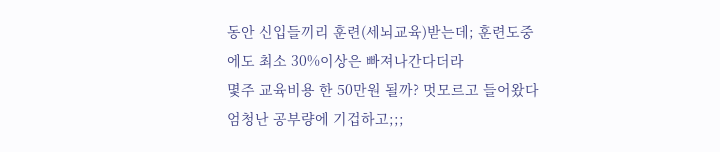동안 신입들끼리 훈련(세뇌교육)받는데; 훈련도중에도 최소 30%이상은 빠져나간다더라
몇주 교육비용 한 50만원 될까? 멋모르고 들어왔다 엄청난 공부량에 기겁하고;;;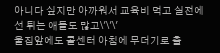아니다 싶지만 아까워서 교육비 먹고 실전에선 튀는 애들도 많고\'\'\'
울집앞에도 콜센터 아침에 무더기로 출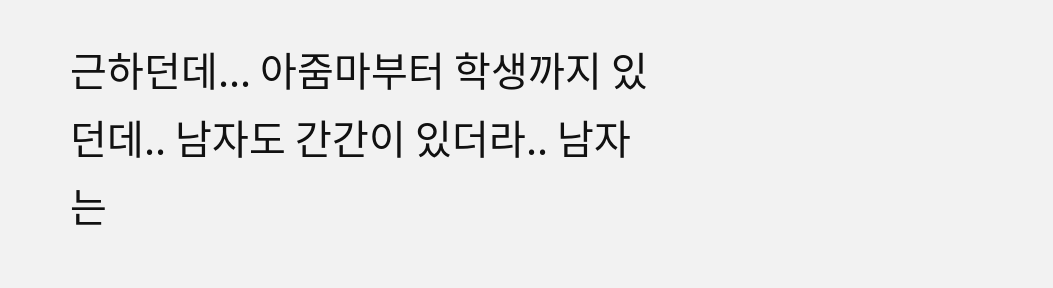근하던데... 아줌마부터 학생까지 있던데.. 남자도 간간이 있더라.. 남자는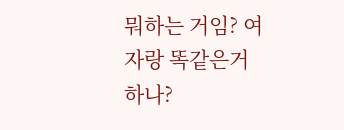뭐하는 거임? 여자랑 똑같은거 하나?